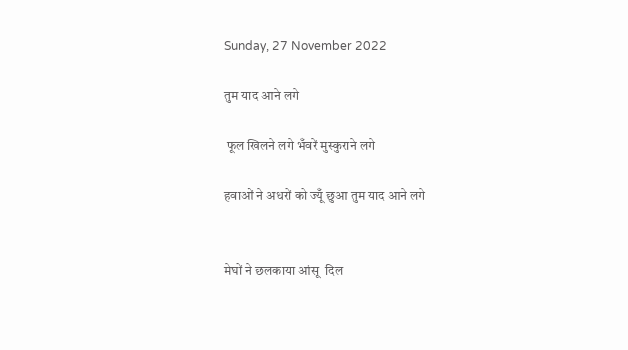Sunday, 27 November 2022

तुम याद आने लगे

 फूल खिलने लगे भँवरें मुस्कुराने लगे

हवाओं ने अधरों को ज्यूँ छुआ तुम याद आने लगे


मेघों ने छलकाया आंसू  दिल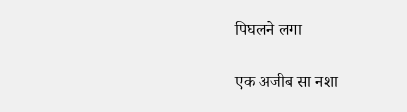पिघलने लगा

एक अजीब सा नशा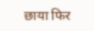छाया फिर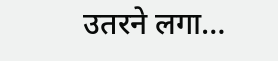उतरने लगा…